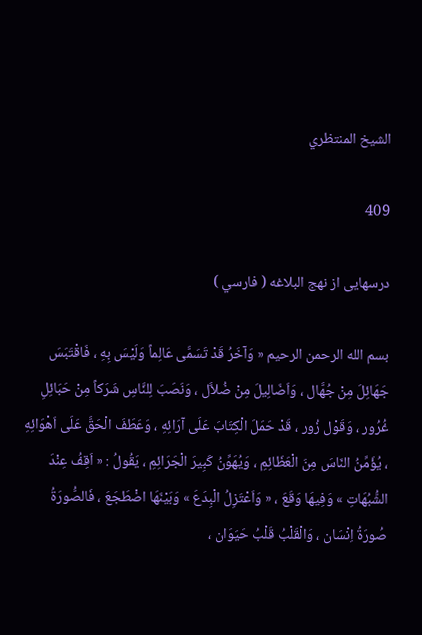الشيخ المنتظري

409

درسهايى از نهج البلاغه ( فارسي )

بسم الله الرحمن الرحيم « وَآخَرُ قَدْ تَسَمَّى عَالِماً وَلَيْسَ بِهِ ، فَاقْتَبَسَ جَهَائِلَ مِنْ جُهَّال ، وَاَضَالِيلَ مِنْ ضُلاَّل ، وَنَصَبَ لِلنَّاسِ شَرَكاً مِنْ حَبَائِلِ غُرُور ، وَقَوْل زُور ، قَدْ حَمَلَ الْكِتَابَ عَلَى آرَائِهِ ، وَعَطَفَ الْحَقَّ عَلَى اَهْوَائِهِ ، يُؤَمِّنُ النّاسَ مِنَ الْعَظَائِمِ ، وَيُهَوِّنُ كَبِيرَ الْجَرَائِمِ ، يَقُولُ : « اَقِفُ عِنْدَ الشُّبُهَاتِ » وَفِيهَا وَقَعَ ، « وَاَعْتَزِلُ الْبِدَعَ » وَبَيْنَهَا اضْطَجَعَ ، فَالصُّورَةُ صُورَةُ اِنْسَان ، وَالْقَلْبُ قَلْبُ حَيَوَان ،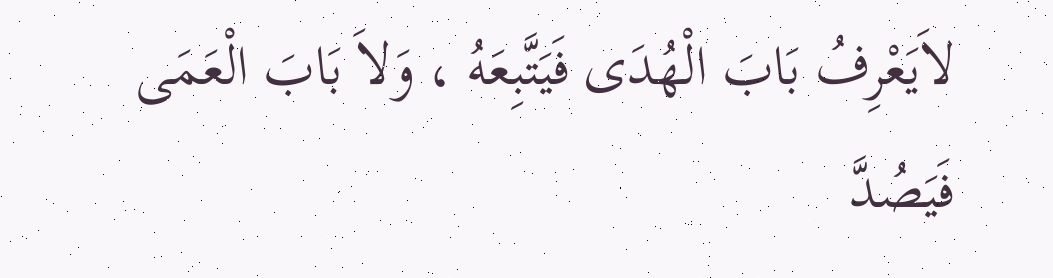لاَيَعْرِفُ بَابَ الْهُدَى فَيَتَّبِعَهُ ، وَلاَ بَابَ الْعَمَى فَيَصُدَّ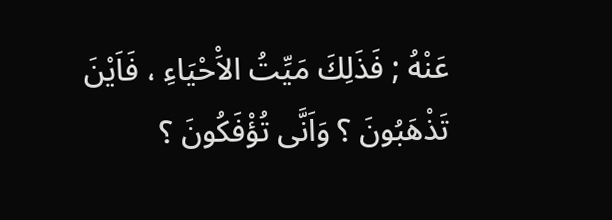عَنْهُ ; فَذَلِكَ مَيِّتُ الاَْحْيَاءِ ، فَاَيْنَ تَذْهَبُونَ ؟ وَاَنَّى تُؤْفَكُونَ ؟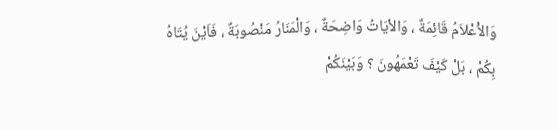وَالاَْعْلاَمُ قَائِمَةٌ ، وَالاْيَاتُ وَاضِحَةٌ ، وَالْمَنَارُ مَنْصُوبَةٌ ، فَاَيْنَ يُتَاهُ بِكُمْ ، بَلْ كَيْفَ تَعْمَهُونَ ؟ وَبَيْنَكُمْ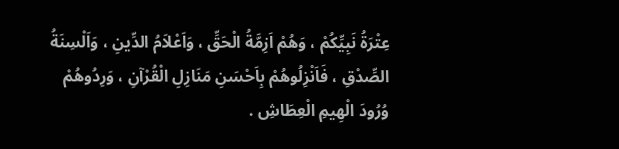عِتْرَةُ نَبِيِّكُمْ ، وَهُمْ اَزِمَّةُ الْحَقِّ ، وَاَعْلاَمُ الدِّينِ ، وَاَلْسِنَةُ الصِّدْقِ ، فَاَنْزِلُوهُمْ بِاَحْسَنِ مَنَازِلِ الْقُرْآنِ ، وَرِدُوهُمْ وُرُودَ الْهِيمِ الْعِطَاشِ .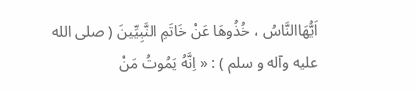اَيُّهَاالنَّاسُ ، خُذُوهَا عَنْ خَاتَمِ النَّبِيِّينَ ( صلى الله عليه وآله و سلم ) : « اِنَّهُ يَمُوتُ مَنْ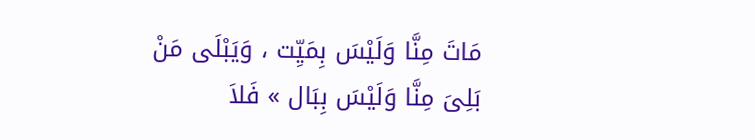مَاتَ مِنَّا وَلَيْسَ بِمَيِّت ، وَيَبْلَى مَنْ بَلِىَ مِنَّا وَلَيْسَ بِبَال » فَلاَ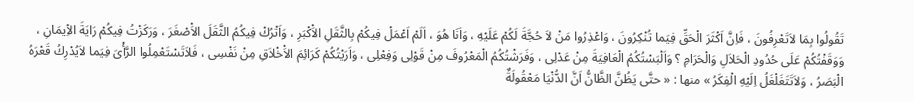تَقُولُوا بِمَا لاَتَعْرِفُونَ ، فَاِنَّ اَكْثَرَ الْحَقِّ فِيَما تُنْكِرُونَ ، وَاعْذِرُوا مَنْ لاَ حُجَّةَ لَكُمْ عَلَيْهِ ، وَاَنَا هُوَ ، اَلَمْ اَعْمَلْ فِيكُمْ بِالثَّقَلِ الاَْكْبَرِ ، وَاَتْرُكْ فِيكُمُ الثَّقَلَ الاَْصْغَرَ ، وَرَكَزْتُ فِيكُمْ رَايَةَ الاِْيمَانِ ، وَوَقَفْتُكُمْ عَلَى حُدُودِ الْحَلاَلِ وَالْحَرَامِ ؟ وَاَلْبَسْتُكُمُ الْعَافِيَةَ مِنْ عَدْلِى ، وَفَرَشْتُكُمُ الْمَعْرُوفَ مِنْ قَوْلِى وَفِعْلِى ، وَاَرَيْتُكُمْ كَرَائِمَ الاَْخْلاَقِ مِنْ نَفْسِى ، فَلاَتَسْتَعْمِلُوا الرَّأْىَ فِيَما لاَيُدْرِكُ قَعْرَهُ الْبَصَرُ ، وَلاَتَتَغَلْغَلُ اِلَيْهِ الْفِكَرُ » منها : « حتَّى يَظُنَّ الظَّانُّ اَنَّ الدُّنْيَا مَعْقُولَةٌ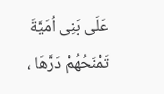عَلَى بَنِى اُمَيَّةَ تَمْنَحُهُمْ دَرَّهَا ،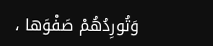وَتُورِدُهُمْ صَفْوَها ،